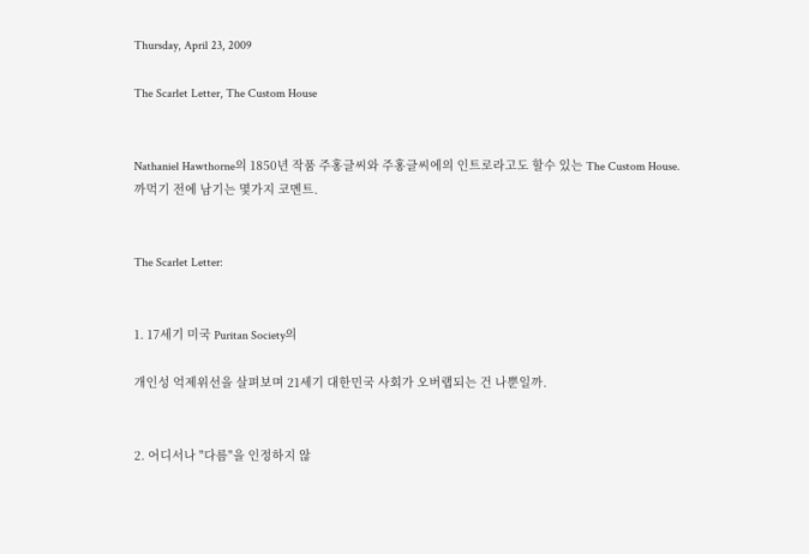Thursday, April 23, 2009

The Scarlet Letter, The Custom House


Nathaniel Hawthorne의 1850년 작품 주홍글씨와 주홍글씨에의 인트로라고도 할수 있는 The Custom House. 까먹기 전에 남기는 몇가지 코멘트.


The Scarlet Letter:


1. 17세기 미국 Puritan Society의

개인성 억제위선을 살펴보며 21세기 대한민국 사회가 오버랩되는 건 나뿐일까.


2. 어디서나 "다름"을 인정하지 않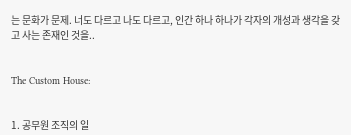는 문화가 문제. 너도 다르고 나도 다르고, 인간 하나 하나가 각자의 개성과 생각을 갖고 사는 존재인 것을..


The Custom House:


1. 공무원 조직의 일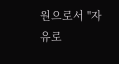원으로서 "자유로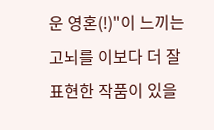운 영혼(!)"이 느끼는 고뇌를 이보다 더 잘 표현한 작품이 있을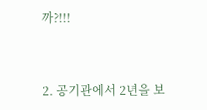까?!!!


2. 공기관에서 2년을 보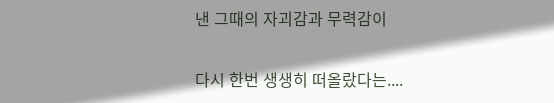낸 그때의 자괴감과 무력감이

다시 한번 생생히 떠올랐다는....